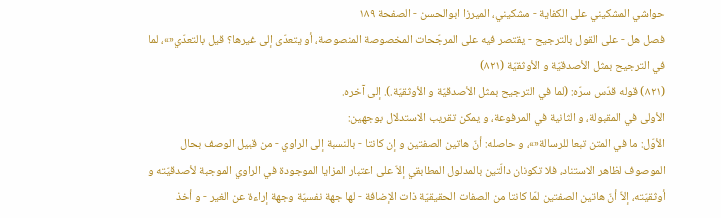حواشي المشكيني علی الكفاية - مشکیني، الميرزا ابوالحسن - الصفحة ١٨٩
فصل هل - على القول بالترجيح - يقتصر فيه على المرجّحات المخصوصة المنصوصة، أو يتعدّى إلى غيرها؟ قيل بالتعدّي«»، لما في الترجيح بمثل الأصدقيّة و الأوثقيّة (٨٢١)
(٨٢١) قوله قدّس سرّه: (لما في الترجيح بمثل الأصدقيّة و الأوثقيّة.). إلى آخره.
الأولى في المقبولة، و الثانية في المرفوعة، و يمكن تقريب الاستدلال بوجهين:
الأوّل: ما في المتن تبعا للرسالة«»، و حاصله: أنّ هاتين الصفتين و إن كانتا - بالنسبة إلى الراوي - من قبيل الوصف بحال الموصوف لظاهر الاستناد، فلا تكونان دالّتين بالمدلول المطابقي إلاّ على اعتبار المزايا الموجودة في الراوي الموجبة لأصدقيّته و أوثقيّته، إلاّ أنّ هاتين الصفتين لمّا كانتا من الصفات الحقيقيّة ذات الإضافة - لها جهة نفسيّة وجهة إراءة عن الغير - و أخذ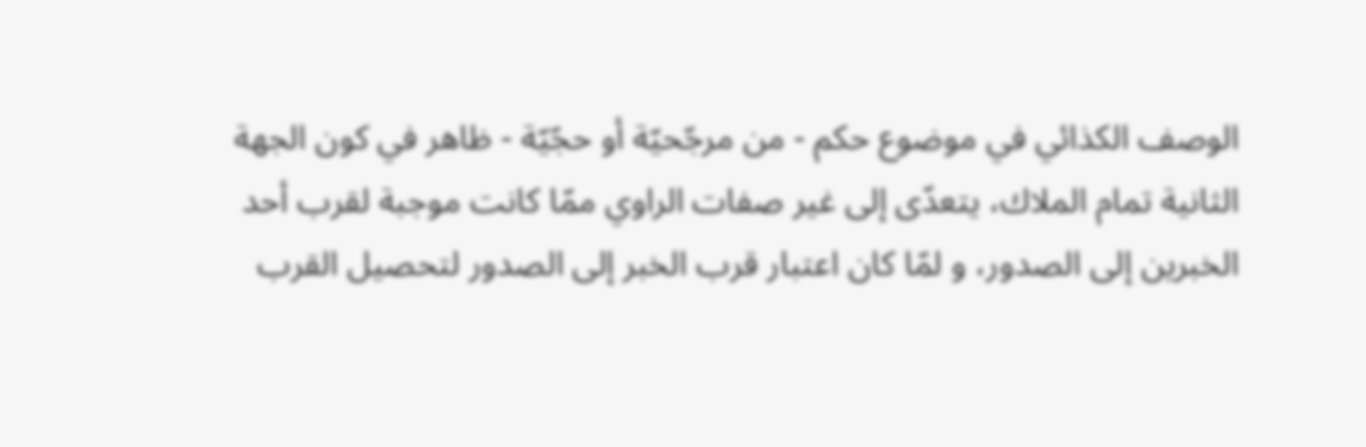الوصف الكذائي في موضوع حكم - من مرجّحيّة أو حجّيّة - ظاهر في كون الجهة الثانية تمام الملاك، يتعدّى إلى غير صفات الراوي ممّا كانت موجبة لقرب أحد الخبرين إلى الصدور، و لمّا كان اعتبار قرب الخبر إلى الصدور لتحصيل القرب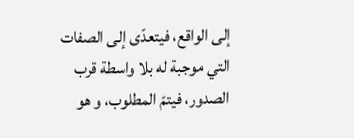إلى الواقع، فيتعدّى إلى الصفات التي موجبة له بلا واسطة قرب الصدور، فيتمّ المطلوب، و هو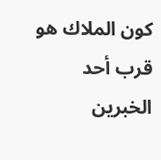كون الملاك هو قرب أحد الخبرين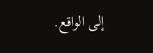إلى الواقع.